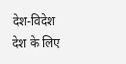देश-विदेश
देश के लिए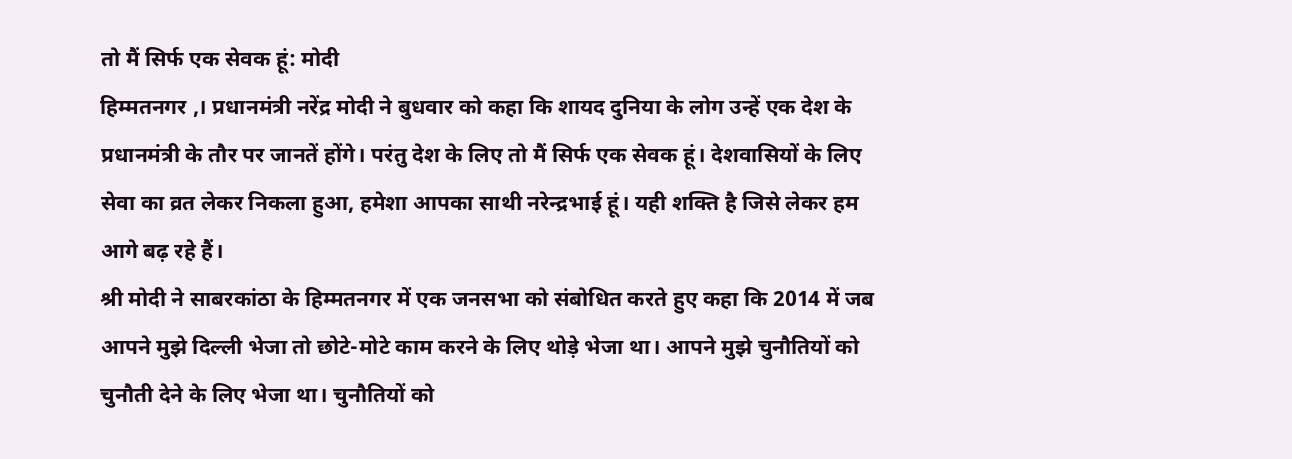तो मैं सिर्फ एक सेवक हूं: मोदी
हिम्मतनगर ,। प्रधानमंत्री नरेंद्र मोदी ने बुधवार को कहा कि शायद दुनिया के लोग उन्हें एक देश के प्रधानमंत्री के तौर पर जानतें होंगे। परंतु देश के लिए तो मैं सिर्फ एक सेवक हूं। देशवासियों के लिए सेवा का व्रत लेकर निकला हुआ, हमेशा आपका साथी नरेन्द्रभाई हूं। यही शक्ति है जिसे लेकर हम आगे बढ़ रहे हैं।
श्री मोदी ने साबरकांठा के हिम्मतनगर में एक जनसभा को संबोधित करते हुए कहा कि 2014 में जब आपने मुझे दिल्ली भेजा तो छोटे-मोटे काम करने के लिए थोड़े भेजा था। आपने मुझे चुनौतियों को चुनौती देने के लिए भेजा था। चुनौतियों को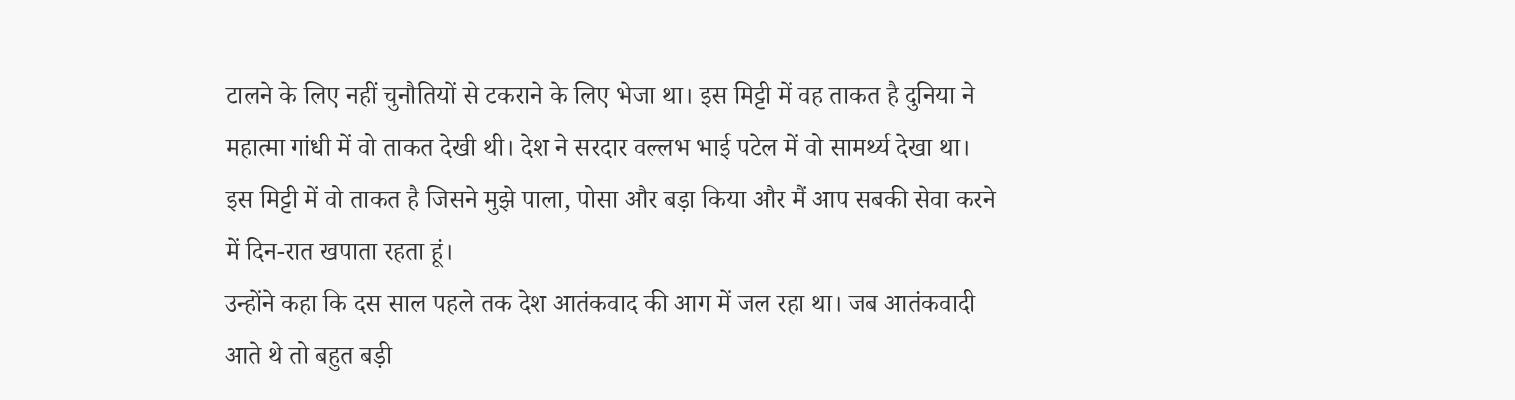टालने के लिए नहीं चुनौतियों से टकराने के लिए भेजा था। इस मिट्टी में वह ताकत है दुनिया ने महात्मा गांधी में वो ताकत देखी थी। देश ने सरदार वल्लभ भाई पटेल में वो सामर्थ्य देखा था। इस मिट्टी में वो ताकत है जिसने मुझे पाला, पोसा और बड़ा किया और मैं आप सबकी सेवा करने में दिन-रात खपाता रहता हूं।
उन्होंने कहा कि दस साल पहले तक देश आतंकवाद की आग में जल रहा था। जब आतंकवादी आते थे तो बहुत बड़ी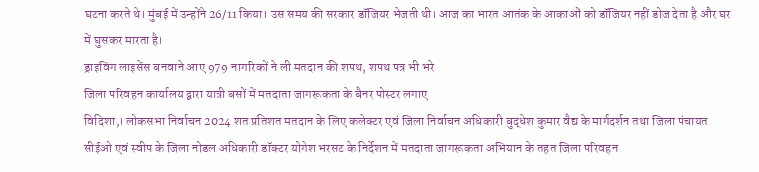घटना करते थे। मुंबई में उन्होंने 26/11 किया। उस समय की सरकार डॉजियर भेजती थी। आज का भारत आतंक के आकाओं को डॉजियर नहीं डोज देता है और घर में घुसकर मारता है।
ड्राइविंग लाइसेंस बनवाने आए 979 नागरिकों ने ली मतदान की शपथ, शपथ पत्र भी भरे
जिला परिवहन कार्यालय द्वारा यात्री बसों में मतदाता जागरूकता के बैनर पोस्टर लगाए
विदिशा,। लोकसभा निर्वाचन 2024 शत प्रतिशत मतदान के लिए कलेक्टर एवं जिला निर्वाचन अधिकारी बुद्धेश कुमार वैद्य के मार्गदर्शन तथा जिला पंचायत सीईओ एवं स्वीप के जिला नोडल अधिकारी डॉक्टर योगेश भरसट के निर्देशन में मतदाता जागरूकता अभियान के तहत जिला परिवहन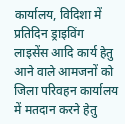कार्यालय, विदिशा में प्रतिदिन ड्राइविंग लाइसेंस आदि कार्य हेतु आने वाले आमजनों को जिला परिवहन कार्यालय में मतदान करने हेतु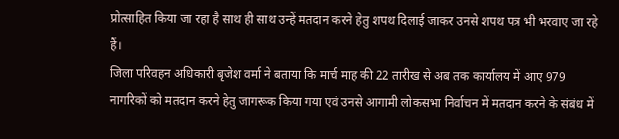प्रोत्साहित किया जा रहा है साथ ही साथ उन्हें मतदान करने हेतु शपथ दिलाई जाकर उनसे शपथ पत्र भी भरवाए जा रहे हैं।
जिला परिवहन अधिकारी बृजेश वर्मा ने बताया कि मार्च माह की 22 तारीख से अब तक कार्यालय में आए 979 नागरिकों को मतदान करने हेतु जागरूक किया गया एवं उनसे आगामी लोकसभा निर्वाचन में मतदान करने के संबंध में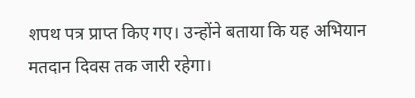शपथ पत्र प्राप्त किए गए। उन्होंने बताया कि यह अभियान मतदान दिवस तक जारी रहेगा।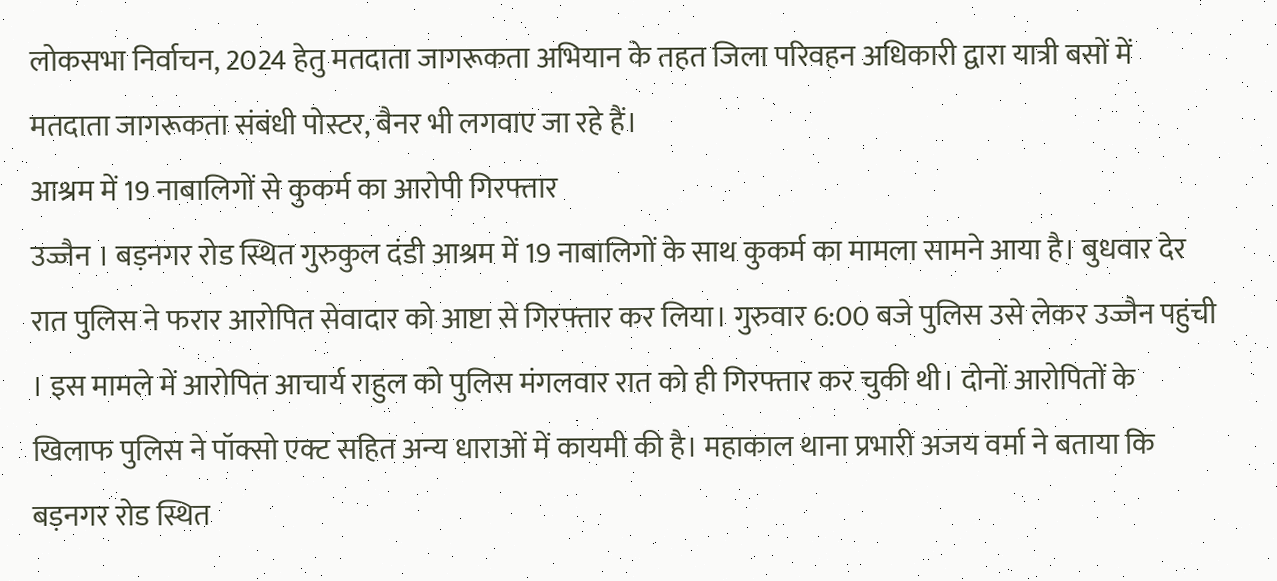लोकसभा निर्वाचन, 2024 हेतु मतदाता जागरूकता अभियान के तहत जिला परिवहन अधिकारी द्वारा यात्री बसों में मतदाता जागरूकता संबंधी पोस्टर, बैनर भी लगवाए जा रहे हैं।
आश्रम में 19 नाबालिगों से कुकर्म का आरोपी गिरफ्तार
उज्जैन । बड़नगर रोड स्थित गुरुकुल दंडी आश्रम में 19 नाबालिगों के साथ कुकर्म का मामला सामने आया है। बुधवार देर रात पुलिस ने फरार आरोपित सेवादार को आष्टा से गिरफ्तार कर लिया। गुरुवार 6:00 बजे पुलिस उसे लेकर उज्जैन पहुंची । इस मामले में आरोपित आचार्य राहुल को पुलिस मंगलवार रात को ही गिरफ्तार कर चुकी थी। दोनों आरोपितों के खिलाफ पुलिस ने पॉक्सो एक्ट सहित अन्य धाराओं में कायमी की है। महाकाल थाना प्रभारी अजय वर्मा ने बताया कि बड़नगर रोड स्थित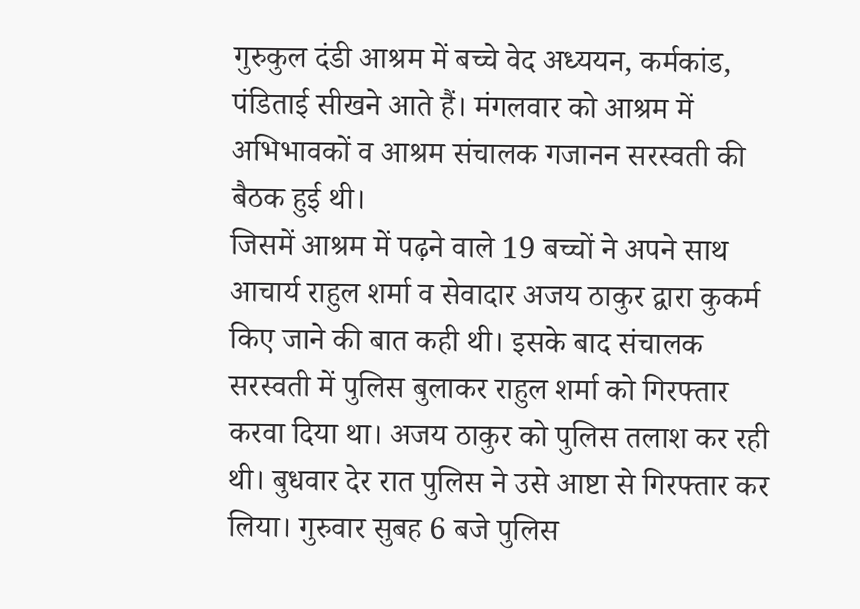गुरुकुल दंडी आश्रम में बच्चे वेद अध्ययन, कर्मकांड, पंडिताई सीखने आते हैं। मंगलवार को आश्रम में अभिभावकों व आश्रम संचालक गजानन सरस्वती की बैठक हुई थी।
जिसमें आश्रम में पढ़ने वाले 19 बच्चों ने अपने साथ आचार्य राहुल शर्मा व सेवादार अजय ठाकुर द्वारा कुकर्म किए जाने की बात कही थी। इसके बाद संचालक सरस्वती में पुलिस बुलाकर राहुल शर्मा को गिरफ्तार करवा दिया था। अजय ठाकुर को पुलिस तलाश कर रही थी। बुधवार देर रात पुलिस ने उसे आष्टा से गिरफ्तार कर लिया। गुरुवार सुबह 6 बजे पुलिस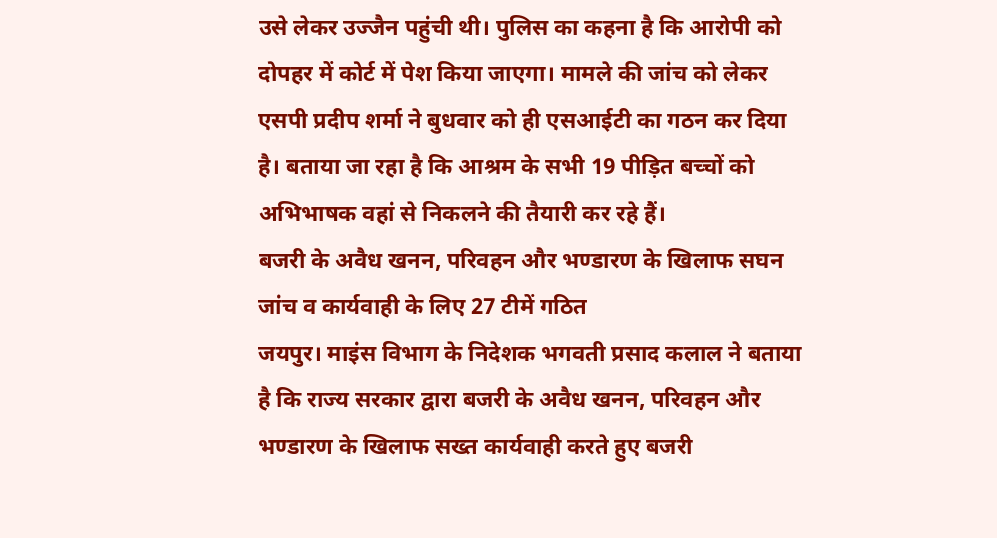उसे लेकर उज्जैन पहुंची थी। पुलिस का कहना है कि आरोपी को दोपहर में कोर्ट में पेश किया जाएगा। मामले की जांच को लेकर एसपी प्रदीप शर्मा ने बुधवार को ही एसआईटी का गठन कर दिया है। बताया जा रहा है कि आश्रम के सभी 19 पीड़ित बच्चों को अभिभाषक वहां से निकलने की तैयारी कर रहे हैं।
बजरी के अवैध खनन, परिवहन और भण्डारण के खिलाफ सघन जांच व कार्यवाही के लिए 27 टीमें गठित
जयपुर। माइंस विभाग के निदेशक भगवती प्रसाद कलाल ने बताया है कि राज्य सरकार द्वारा बजरी के अवैध खनन, परिवहन और भण्डारण के खिलाफ सख्त कार्यवाही करते हुए बजरी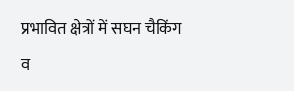प्रभावित क्षेत्रों में सघन चैकिंग व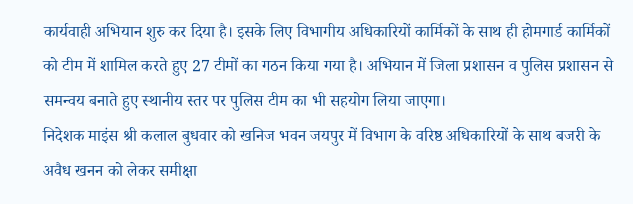कार्यवाही अभियान शुरु कर दिया है। इसके लिए विभागीय अधिकारियों कार्मिकों के साथ ही होमगार्ड कार्मिकों को टीम में शामिल करते हुए 27 टीमों का गठन किया गया है। अभियान में जिला प्रशासन व पुलिस प्रशासन से समन्वय बनाते हुए स्थानीय स्तर पर पुलिस टीम का भी सहयोग लिया जाएगा।
निदेशक माइंस श्री कलाल बुधवार को खनिज भवन जयपुर में विभाग के वरिष्ठ अधिकारियों के साथ बजरी के अवैध खनन को लेकर समीक्षा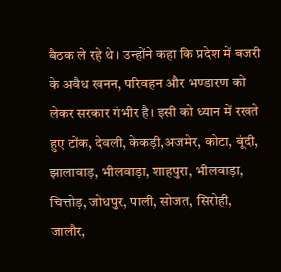बैठक ले रहे थे। उन्होंने कहा कि प्रदेश में बजरी के अवैध खनन, परिवहन और भण्डारण को लेकर सरकार गंभीर है। इसी को ध्यान में रखते हुए टोंक, देवली, केकड़ी,अजमेर, कोटा, बूंदी, झालावाड़, भीलवाड़ा, शाहपुरा, भीलवाड़ा, चित्तोड़, जोधपुर, पाली, सोजत, सिरोही, जालौर,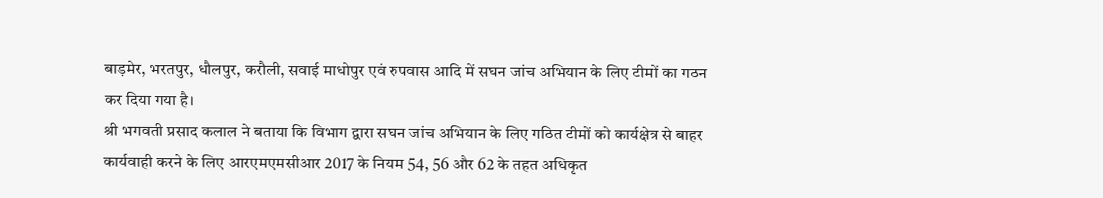बाड़मेर, भरतपुर, धौलपुर, करौली, सवाई माधोपुर एवं रुपवास आदि में सघन जांच अभियान के लिए टीमों का गठन कर दिया गया है।
श्री भगवती प्रसाद कलाल ने बताया कि विभाग द्वारा सघन जांच अभियान के लिए गठित टीमों को कार्यक्षेत्र से बाहर कार्यवाही करने के लिए आरएमएमसीआर 2017 के नियम 54, 56 और 62 के तहत अधिकृत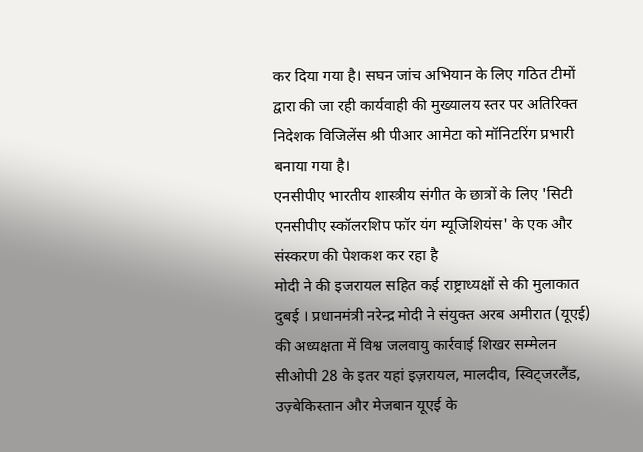कर दिया गया है। सघन जांच अभियान के लिए गठित टीमों द्वारा की जा रही कार्यवाही की मुख्यालय स्तर पर अतिरिक्त निदेशक विजिलेंस श्री पीआर आमेटा को मॉनिटरिंग प्रभारी बनाया गया है।
एनसीपीए भारतीय शास्त्रीय संगीत के छात्रों के लिए 'सिटी एनसीपीए स्कॉलरशिप फॉर यंग म्यूजिशियंस' के एक और संस्करण की पेशकश कर रहा है
मोदी ने की इजरायल सहित कई राष्ट्राध्यक्षों से की मुलाकात
दुबई । प्रधानमंत्री नरेन्द्र मोदी ने संयुक्त अरब अमीरात (यूएई) की अध्यक्षता में विश्व जलवायु कार्रवाई शिखर सम्मेलन सीओपी 28 के इतर यहां इज़रायल, मालदीव, स्विट्जरलैंड, उज़्बेकिस्तान और मेजबान यूएई के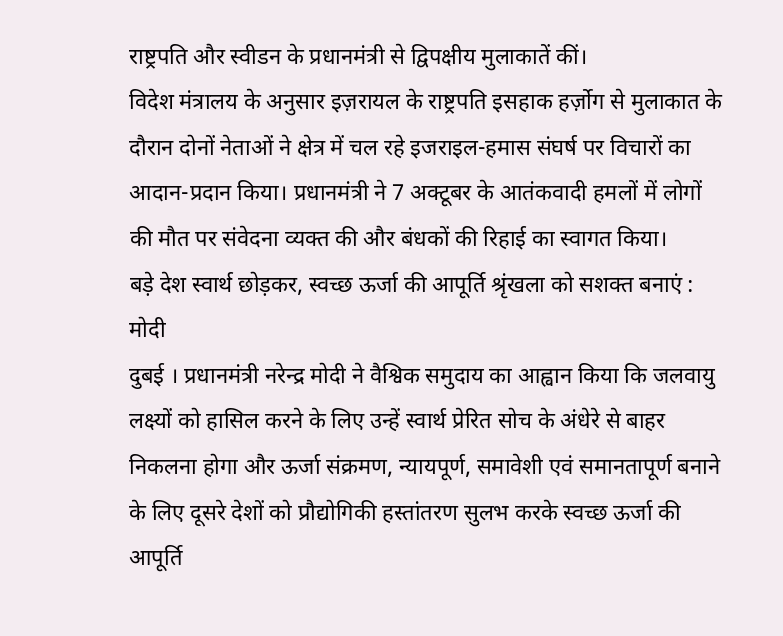राष्ट्रपति और स्वीडन के प्रधानमंत्री से द्विपक्षीय मुलाकातें कीं।
विदेश मंत्रालय के अनुसार इज़रायल के राष्ट्रपति इसहाक हर्ज़ोग से मुलाकात के दौरान दोनों नेताओं ने क्षेत्र में चल रहे इजराइल-हमास संघर्ष पर विचारों का आदान-प्रदान किया। प्रधानमंत्री ने 7 अक्टूबर के आतंकवादी हमलों में लोगों की मौत पर संवेदना व्यक्त की और बंधकों की रिहाई का स्वागत किया।
बड़े देश स्वार्थ छोड़कर, स्वच्छ ऊर्जा की आपूर्ति श्रृंखला को सशक्त बनाएं : मोदी
दुबई । प्रधानमंत्री नरेन्द्र मोदी ने वैश्विक समुदाय का आह्वान किया कि जलवायु लक्ष्यों को हासिल करने के लिए उन्हें स्वार्थ प्रेरित सोच के अंधेरे से बाहर निकलना होगा और ऊर्जा संक्रमण, न्यायपूर्ण, समावेशी एवं समानतापूर्ण बनाने के लिए दूसरे देशों को प्रौद्योगिकी हस्तांतरण सुलभ करके स्वच्छ ऊर्जा की आपूर्ति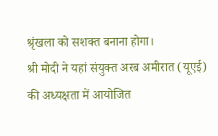श्रृंखला को सशक्त बनाना होगा।
श्री मोदी ने यहां संयुक्त अरब अमीरात (यूएई) की अध्यक्षता में आयोजित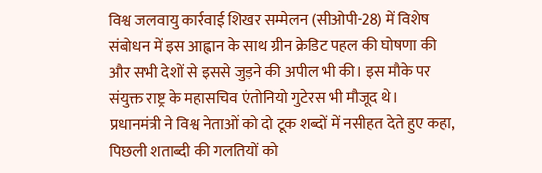विश्व जलवायु कार्रवाई शिखर सम्मेलन (सीओपी-28) में विशेष संबोधन में इस आह्वान के साथ ग्रीन क्रेडिट पहल की घोषणा की और सभी देशों से इससे जुड़ने की अपील भी की। इस मौके पर संयुक्त राष्ट्र के महासचिव एंतोनियो गुटेरस भी मौजूद थे।
प्रधानमंत्री ने विश्व नेताओं को दो टूक शब्दों में नसीहत देते हुए कहा, पिछली शताब्दी की गलतियों को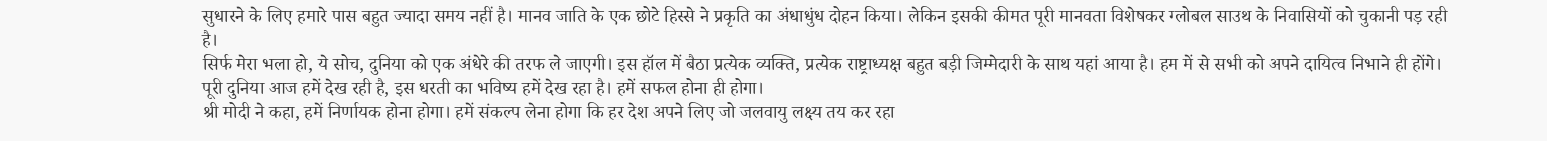सुधारने के लिए हमारे पास बहुत ज्यादा समय नहीं है। मानव जाति के एक छोटे हिस्से ने प्रकृति का अंधाधुंध दोहन किया। लेकिन इसकी कीमत पूरी मानवता विशेषकर ग्लोबल साउथ के निवासियों को चुकानी पड़ रही है।
सिर्फ मेरा भला हो, ये सोच, दुनिया को एक अंधेरे की तरफ ले जाएगी। इस हॉल में बैठा प्रत्येक व्यक्ति, प्रत्येक राष्ट्राध्यक्ष बहुत बड़ी जिम्मेदारी के साथ यहां आया है। हम में से सभी को अपने दायित्व निभाने ही होंगे। पूरी दुनिया आज हमें देख रही है, इस धरती का भविष्य हमें देख रहा है। हमें सफल होना ही होगा।
श्री मोदी ने कहा, हमें निर्णायक होना होगा। हमें संकल्प लेना होगा कि हर देश अपने लिए जो जलवायु लक्ष्य तय कर रहा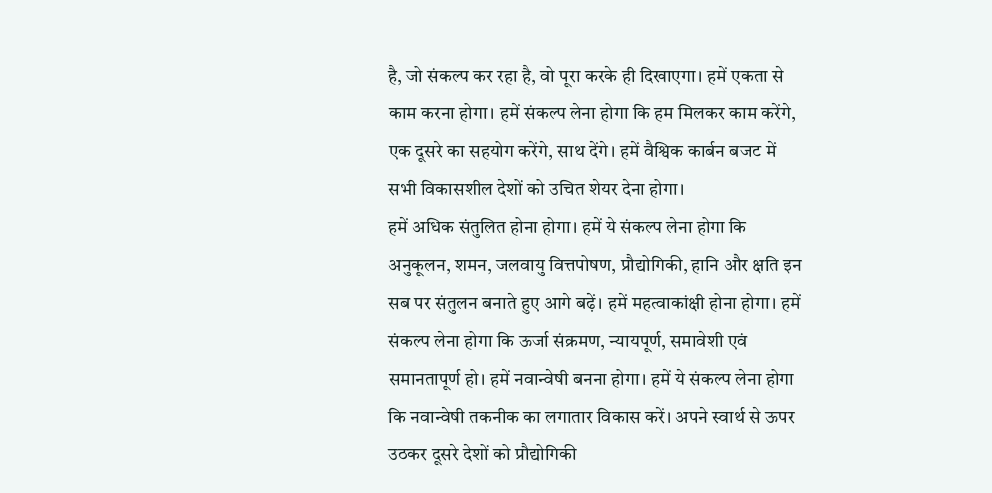है, जो संकल्प कर रहा है, वो पूरा करके ही दिखाएगा। हमें एकता से काम करना होगा। हमें संकल्प लेना होगा कि हम मिलकर काम करेंगे, एक दूसरे का सहयोग करेंगे, साथ देंगे। हमें वैश्विक कार्बन बजट में सभी विकासशील देशों को उचित शेयर देना होगा।
हमें अधिक संतुलित होना होगा। हमें ये संकल्प लेना होगा कि अनुकूलन, शमन, जलवायु वित्तपोषण, प्रौद्योगिकी, हानि और क्षति इन सब पर संतुलन बनाते हुए आगे बढ़ें। हमें महत्वाकांक्षी होना होगा। हमें संकल्प लेना होगा कि ऊर्जा संक्रमण, न्यायपूर्ण, समावेशी एवं समानतापूर्ण हो। हमें नवान्वेषी बनना होगा। हमें ये संकल्प लेना होगा कि नवान्वेषी तकनीक का लगातार विकास करें। अपने स्वार्थ से ऊपर उठकर दूसरे देशों को प्रौद्योगिकी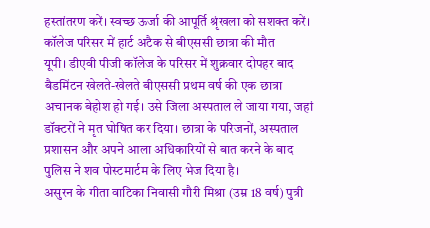हस्तांतरण करें। स्वच्छ ऊर्जा की आपूर्ति श्रृंखला को सशक्त करें।
कॉलेज परिसर में हार्ट अटैक से बीएससी छात्रा की मौत
यूपी। डीएवी पीजी कॉलेज के परिसर में शुक्रवार दोपहर बाद बैडमिंटन खेलते-खेलते बीएससी प्रथम वर्ष की एक छात्रा अचानक बेहोश हो गई। उसे जिला अस्पताल ले जाया गया, जहां डॉक्टरों ने मृत घोषित कर दिया। छात्रा के परिजनों, अस्पताल प्रशासन और अपने आला अधिकारियों से बात करने के बाद पुलिस ने शव पोस्टमार्टम के लिए भेज दिया है।
असुरन के गीता वाटिका निवासी गौरी मिश्रा (उम्र 18 वर्ष) पुत्री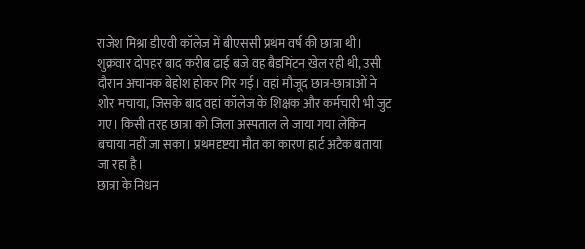राजेश मिश्रा डीएवी कॉलेज में बीएससी प्रथम वर्ष की छात्रा थी। शुक्रवार दोपहर बाद करीब ढाई बजे वह बैडमिंटन खेल रही थी, उसी दौरान अचानक बेहोश होकर गिर गई। वहां मौजूद छात्र-छात्राओं ने शोर मचाया, जिसके बाद वहां कॉलेज के शिक्षक और कर्मचारी भी जुट गए। किसी तरह छात्रा को जिला अस्पताल ले जाया गया लेकिन बचाया नहीं जा सका। प्रथमदृष्टया मौत का कारण हार्ट अटैक बताया जा रहा है।
छात्रा के निधन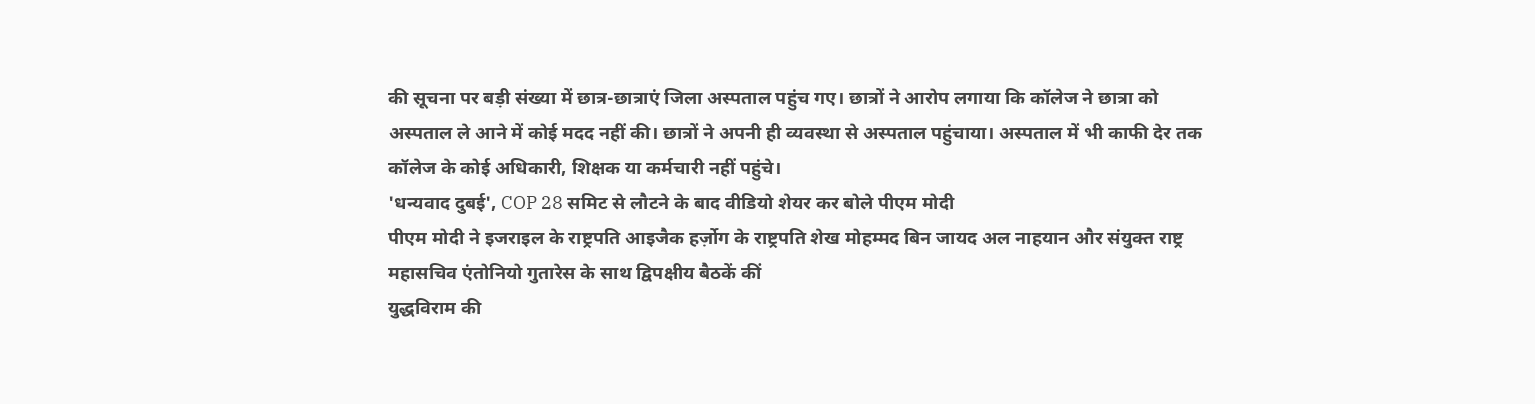की सूचना पर बड़ी संख्या में छात्र-छात्राएं जिला अस्पताल पहुंच गए। छात्रों ने आरोप लगाया कि कॉलेज ने छात्रा को अस्पताल ले आने में कोई मदद नहीं की। छात्रों ने अपनी ही व्यवस्था से अस्पताल पहुंचाया। अस्पताल में भी काफी देर तक कॉलेज के कोई अधिकारी, शिक्षक या कर्मचारी नहीं पहुंचे।
'धन्यवाद दुबई', COP 28 समिट से लौटने के बाद वीडियो शेयर कर बोले पीएम मोदी
पीएम मोदी ने इजराइल के राष्ट्रपति आइजैक हर्ज़ोग के राष्ट्रपति शेख मोहम्मद बिन जायद अल नाहयान और संयुक्त राष्ट्र महासचिव एंतोनियो गुतारेस के साथ द्विपक्षीय बैठकें कीं
युद्धविराम की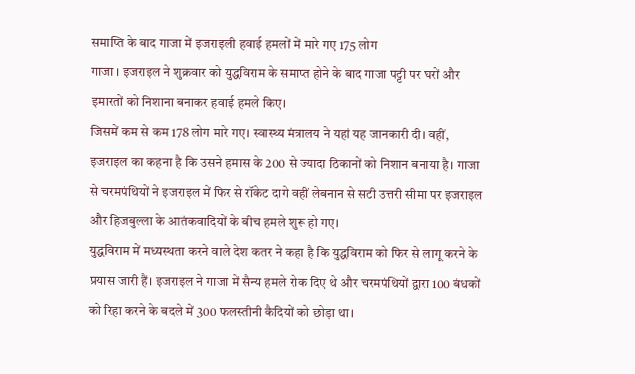समाप्ति के बाद गाजा में इजराइली हवाई हमलों में मारे गए 175 लोग
गाजा । इजराइल ने शुक्रवार को युद्धविराम के समाप्त होने के बाद गाजा पट्टी पर घरों और इमारतों को निशाना बनाकर हवाई हमले किए।
जिसमें कम से कम 178 लोग मारे गए। स्वास्थ्य मंत्रालय ने यहां यह जानकारी दी। वहीं, इजराइल का कहना है कि उसने हमास के 200 से ज्यादा ठिकानों को निशान बनाया है। गाजा से चरमपंथियों ने इजराइल में फिर से रॉकेट दागे वहीं लेबनान से सटी उत्तरी सीमा पर इजराइल और हिजबुल्ला के आतंकवादियों के बीच हमले शुरू हो गए।
युद्धविराम में मध्यस्थता करने वाले देश कतर ने कहा है कि युद्धविराम को फिर से लागू करने के प्रयास जारी हैं। इजराइल ने गाजा में सैन्य हमले रोक दिए थे और चरमपंथियों द्वारा 100 बंधकों को रिहा करने के बदले में 300 फलस्तीनी कैदियों को छोड़ा था।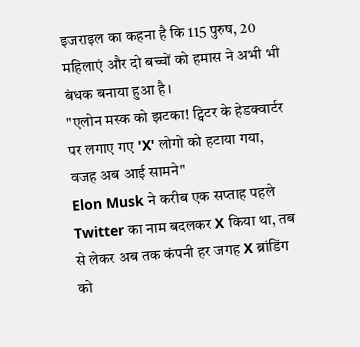इजराइल का कहना है कि 115 पुरुष, 20 महिलाएं और दो बच्चों को हमास ने अभी भी बंधक बनाया हुआ है।
"एलोन मस्क को झटका! ट्विटर के हेडक्वार्टर पर लगाए गए 'X' लोगो को हटाया गया, वजह अब आई सामने"
Elon Musk ने करीब एक सप्ताह पहले Twitter का नाम बदलकर X किया था, तब से लेकर अब तक कंपनी हर जगह X ब्रांडिंग को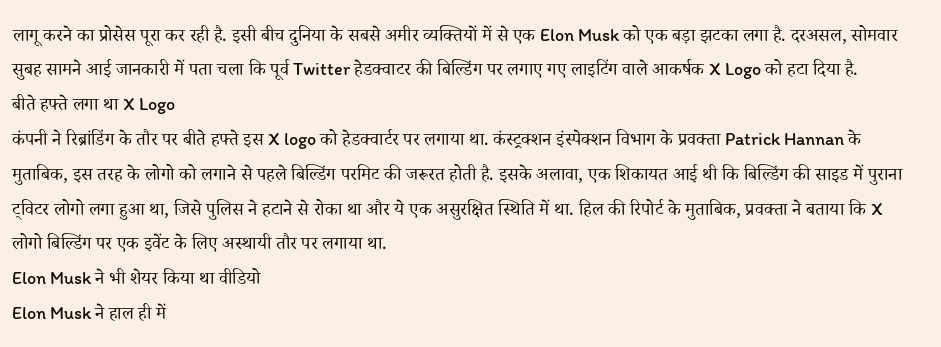लागू करने का प्रोसेस पूरा कर रही है. इसी बीच दुनिया के सबसे अमीर व्यक्तियों में से एक Elon Musk को एक बड़ा झटका लगा है. दरअसल, सोमवार सुबह सामने आई जानकारी में पता चला कि पूर्व Twitter हेडक्वाटर की बिल्डिंग पर लगाए गए लाइटिंग वाले आकर्षक X Logo को हटा दिया है.
बीते हफ्ते लगा था X Logo
कंपनी ने रिब्रांडिंग के तौर पर बीते हफ्ते इस X logo को हेडक्वार्टर पर लगाया था. कंस्ट्रक्शन इंस्पेक्शन विभाग के प्रवक्ता Patrick Hannan के मुताबिक, इस तरह के लोगो को लगाने से पहले बिल्डिंग परमिट की जरूरत होती है. इसके अलावा, एक शिकायत आई थी कि बिल्डिंग की साइड में पुराना ट्विटर लोगो लगा हुआ था, जिसे पुलिस ने हटाने से रोका था और ये एक असुरक्षित स्थिति में था. हिल की रिपोर्ट के मुताबिक, प्रवक्ता ने बताया कि X लोगो बिल्डिंग पर एक इवेंट के लिए अस्थायी तौर पर लगाया था.
Elon Musk ने भी शेयर किया था वीडियो
Elon Musk ने हाल ही में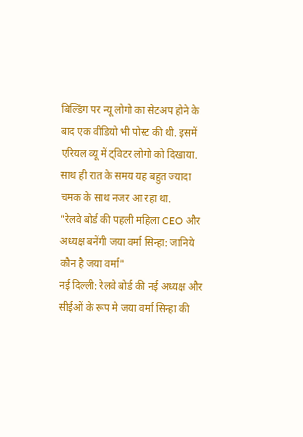बिल्डिंग पर न्यू लोगो का सेटअप होने के बाद एक वीडियो भी पोस्ट की थी. इसमें एरियल व्यू में ट्विटर लोगो को दिखाया. साथ ही रात के समय यह बहुत ज्यादा चमक के साथ नजर आ रहा था.
"रेलवे बोर्ड की पहली महिला CEO और अध्यक्ष बनेंगी जया वर्मा सिन्हा: जानिये कौन है जया वर्मा"
नई दिल्ली: रेलवे बोर्ड की नई अध्यक्ष और सीईओं के रूप मे जया वर्मा सिन्हा की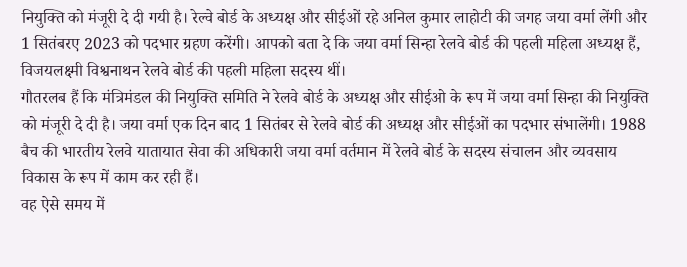नियुक्ति को मंजूरी दे दी गयी है। रेल्वे बोर्ड के अध्यक्ष और सीईओं रहे अनिल कुमार लाहोटी की जगह जया वर्मा लेंगी और 1 सितंबरए 2023 को पदभार ग्रहण करेंगी। आपको बता दे कि जया वर्मा सिन्हा रेलवे बोर्ड की पहली महिला अध्यक्ष हैं, विजयलक्ष्मी विश्वनाथन रेलवे बोर्ड की पहली महिला सदस्य थीं।
गौतरलब हैं कि मंत्रिमंडल की नियुक्ति समिति ने रेलवे बोर्ड के अध्यक्ष और सीईओ के रूप में जया वर्मा सिन्हा की नियुक्ति को मंजूरी दे दी है। जया वर्मा एक दिन बाद 1 सितंबर से रेलवे बोर्ड की अध्यक्ष और सीईओं का पदभार संभालेंगी। 1988 बैच की भारतीय रेलवे यातायात सेवा की अधिकारी जया वर्मा वर्तमान में रेलवे बोर्ड के सदस्य संचालन और व्यवसाय विकास के रूप में काम कर रही हैं।
वह ऐसे समय में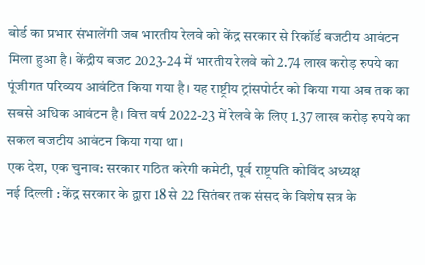बोर्ड का प्रभार संभालेंगी जब भारतीय रेलवे को केंद्र सरकार से रिकॉर्ड बजटीय आवंटन मिला हुआ है। केंद्रीय बजट 2023-24 में भारतीय रेलवे को 2.74 लाख करोड़ रुपये का पूंजीगत परिव्यय आवंटित किया गया है। यह राष्ट्रीय ट्रांसपोर्टर को किया गया अब तक का सबसे अधिक आवंटन है। वित्त वर्ष 2022-23 में रेलवे के लिए 1.37 लाख करोड़ रुपये का सकल बजटीय आवंटन किया गया था।
एक देश, एक चुनाव: सरकार गठित करेगी कमेटी, पूर्व राष्ट्रपति कोविंद अध्यक्ष
नई दिल्ली : केंद्र सरकार के द्वारा 18 से 22 सितंबर तक संसद के विशेष सत्र के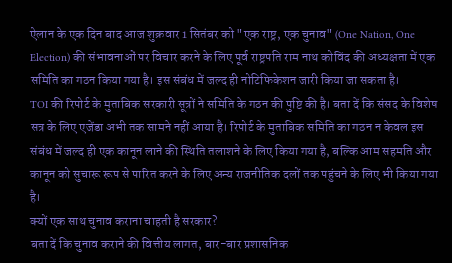ऐलान के एक दिन बाद आज शुक्रवार 1 सितंबर को "एक राष्ट्र, एक चुनाव" (One Nation, One Election) की संभावनाओं पर विचार करने के लिए पूर्व राष्ट्रपति राम नाथ कोविंद की अध्यक्षता में एक समिति का गठन किया गया है। इस संबंध में जल्द ही नोटिफिकेशन जारी किया जा सकता है।
TOI की रिपोर्ट के मुताबिक सरकारी सूत्रों ने समिति के गठन की पुष्टि की है। बता दें कि संसद के विशेष सत्र के लिए एजेंडा अभी तक सामने नहीं आया है। रिपोर्ट के मुताबिक समिति का गठन न केवल इस संबंध में जल्द ही एक कानून लाने की स्थिति तलाशने के लिए किया गया है, बल्कि आम सहमति और कानून को सुचारू रूप से पारित करने के लिए अन्य राजनीतिक दलों तक पहुंचने के लिए भी किया गया है।
क्यों एक साथ चुनाव कराना चाहती है सरकार?
बता दें कि चुनाव कराने की वित्तीय लागत, बार-बार प्रशासनिक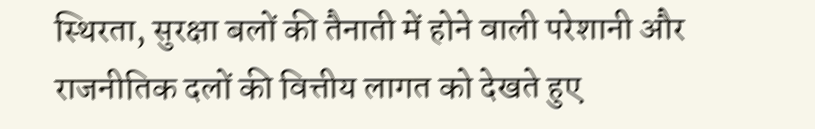स्थिरता, सुरक्षा बलों की तैनाती में होने वाली परेशानी और राजनीतिक दलों की वित्तीय लागत को देखते हुए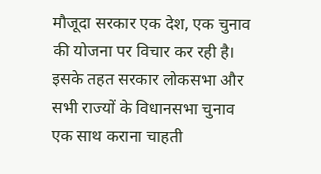मौजूदा सरकार एक देश, एक चुनाव की योजना पर विचार कर रही है। इसके तहत सरकार लोकसभा और सभी राज्यों के विधानसभा चुनाव एक साथ कराना चाहती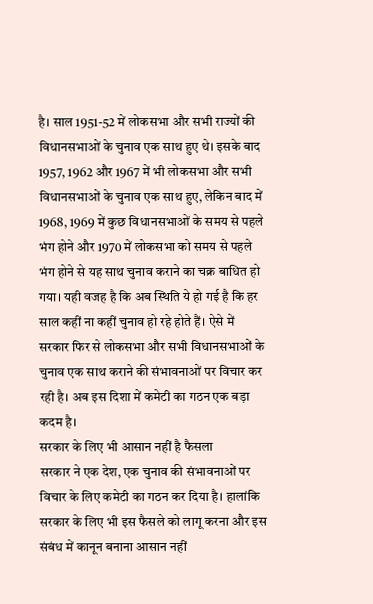है। साल 1951-52 में लोकसभा और सभी राज्यों की विधानसभाओं के चुनाव एक साथ हुए थे। इसके बाद 1957, 1962 और 1967 में भी लोकसभा और सभी विधानसभाओं के चुनाव एक साथ हुए, लेकिन बाद में 1968, 1969 में कुछ विधानसभाओं के समय से पहले भंग होने और 1970 में लोकसभा को समय से पहले भंग होने से यह साथ चुनाव कराने का चक्र बाधित हो गया। यही वजह है कि अब स्थिति ये हो गई है कि हर साल कहीं ना कहीं चुनाव हो रहे होते हैं। ऐसे में सरकार फिर से लोकसभा और सभी विधानसभाओं के चुनाव एक साथ कराने की संभावनाओं पर विचार कर रही है। अब इस दिशा में कमेटी का गठन एक बड़ा कदम है।
सरकार के लिए भी आसान नहीं है फैसला
सरकार ने एक देश, एक चुनाव की संभावनाओं पर विचार के लिए कमेटी का गठन कर दिया है। हालांकि सरकार के लिए भी इस फैसले को लागू करना और इस संबंध में कानून बनाना आसान नहीं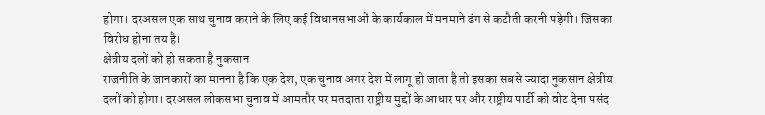होगा। दरअसल एक साथ चुनाव कराने के लिए कई विधानसभाओं के कार्यकाल में मनमाने ढंग से कटौती करनी पड़ेगी। जिसका विरोध होना तय है।
क्षेत्रीय दलों को हो सकता है नुकसान
राजनीति के जानकारों का मानना है कि एक देश, एक चुनाव अगर देश में लागू हो जाता है तो इसका सबसे ज्यादा नुकसान क्षेत्रीय दलों को होगा। दरअसल लोकसभा चुनाव में आमतौर पर मतदाता राष्ट्रीय मुद्दों के आधार पर और राष्ट्रीय पार्टी को वोट देना पसंद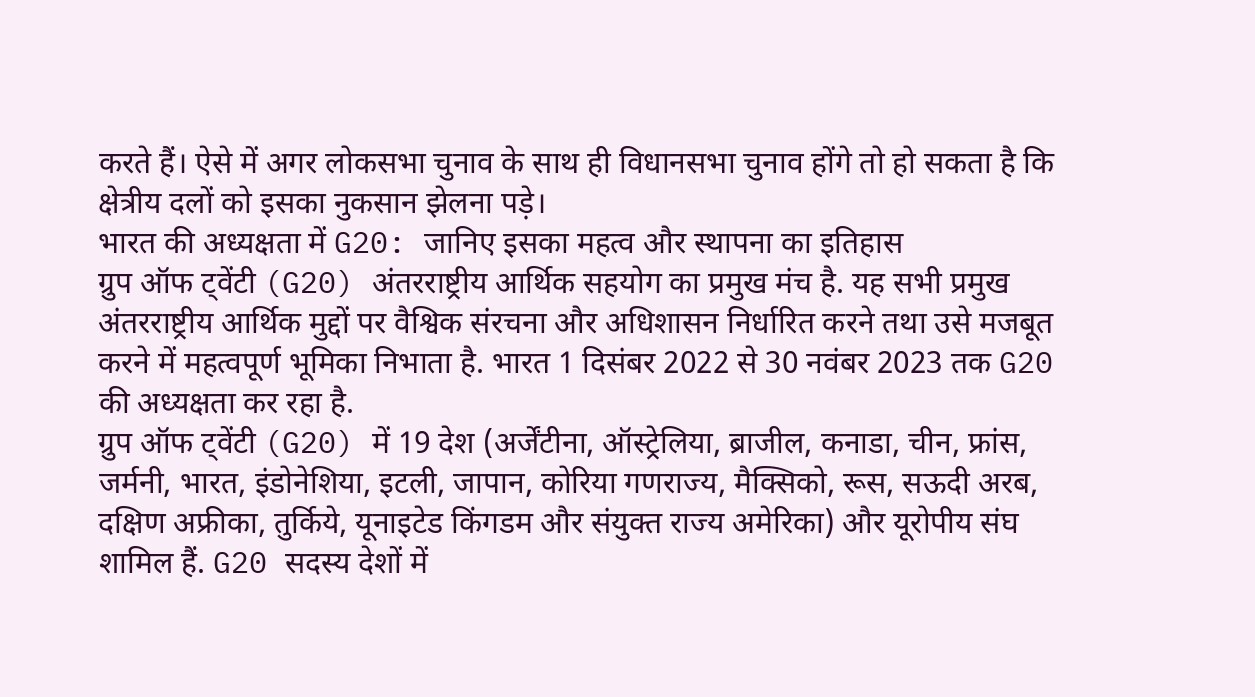करते हैं। ऐसे में अगर लोकसभा चुनाव के साथ ही विधानसभा चुनाव होंगे तो हो सकता है कि क्षेत्रीय दलों को इसका नुकसान झेलना पड़े।
भारत की अध्यक्षता में G20: जानिए इसका महत्व और स्थापना का इतिहास
ग्रुप ऑफ ट्वेंटी (G20) अंतरराष्ट्रीय आर्थिक सहयोग का प्रमुख मंच है. यह सभी प्रमुख अंतरराष्ट्रीय आर्थिक मुद्दों पर वैश्विक संरचना और अधिशासन निर्धारित करने तथा उसे मजबूत करने में महत्वपूर्ण भूमिका निभाता है. भारत 1 दिसंबर 2022 से 30 नवंबर 2023 तक G20 की अध्यक्षता कर रहा है.
ग्रुप ऑफ ट्वेंटी (G20) में 19 देश (अर्जेंटीना, ऑस्ट्रेलिया, ब्राजील, कनाडा, चीन, फ्रांस, जर्मनी, भारत, इंडोनेशिया, इटली, जापान, कोरिया गणराज्य, मैक्सिको, रूस, सऊदी अरब, दक्षिण अफ्रीका, तुर्किये, यूनाइटेड किंगडम और संयुक्त राज्य अमेरिका) और यूरोपीय संघ शामिल हैं. G20 सदस्य देशों में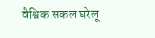वैश्विक सकल घरेलू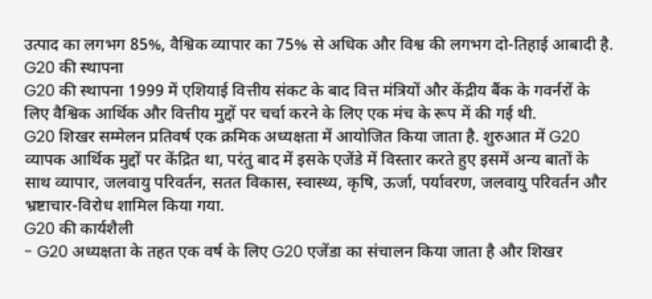उत्पाद का लगभग 85%, वैश्विक व्यापार का 75% से अधिक और विश्व की लगभग दो-तिहाई आबादी है.
G20 की स्थापना
G20 की स्थापना 1999 में एशियाई वित्तीय संकट के बाद वित्त मंत्रियों और केंद्रीय बैंक के गवर्नरों के लिए वैश्विक आर्थिक और वित्तीय मुद्दों पर चर्चा करने के लिए एक मंच के रूप में की गई थी.
G20 शिखर सम्मेलन प्रतिवर्ष एक क्रमिक अध्यक्षता में आयोजित किया जाता है. शुरुआत में G20 व्यापक आर्थिक मुद्दों पर केंद्रित था, परंतु बाद में इसके एजेंडे में विस्तार करते हुए इसमें अन्य बातों के साथ व्यापार, जलवायु परिवर्तन, सतत विकास, स्वास्थ्य, कृषि, ऊर्जा, पर्यावरण, जलवायु परिवर्तन और भ्रष्टाचार-विरोध शामिल किया गया.
G20 की कार्यशैली
- G20 अध्यक्षता के तहत एक वर्ष के लिए G20 एजेंडा का संचालन किया जाता है और शिखर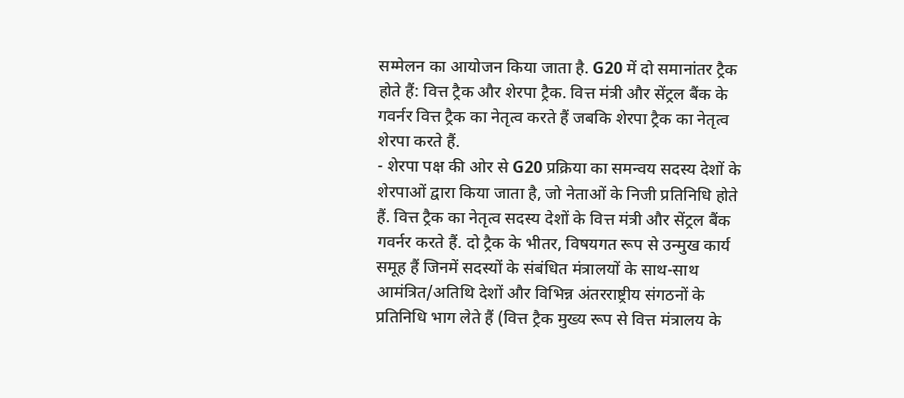सम्मेलन का आयोजन किया जाता है. G20 में दो समानांतर ट्रैक होते हैं: वित्त ट्रैक और शेरपा ट्रैक. वित्त मंत्री और सेंट्रल बैंक के गवर्नर वित्त ट्रैक का नेतृत्व करते हैं जबकि शेरपा ट्रैक का नेतृत्व शेरपा करते हैं.
- शेरपा पक्ष की ओर से G20 प्रक्रिया का समन्वय सदस्य देशों के शेरपाओं द्वारा किया जाता है, जो नेताओं के निजी प्रतिनिधि होते हैं. वित्त ट्रैक का नेतृत्व सदस्य देशों के वित्त मंत्री और सेंट्रल बैंक गवर्नर करते हैं. दो ट्रैक के भीतर, विषयगत रूप से उन्मुख कार्य समूह हैं जिनमें सदस्यों के संबंधित मंत्रालयों के साथ-साथ आमंत्रित/अतिथि देशों और विभिन्न अंतरराष्ट्रीय संगठनों के प्रतिनिधि भाग लेते हैं (वित्त ट्रैक मुख्य रूप से वित्त मंत्रालय के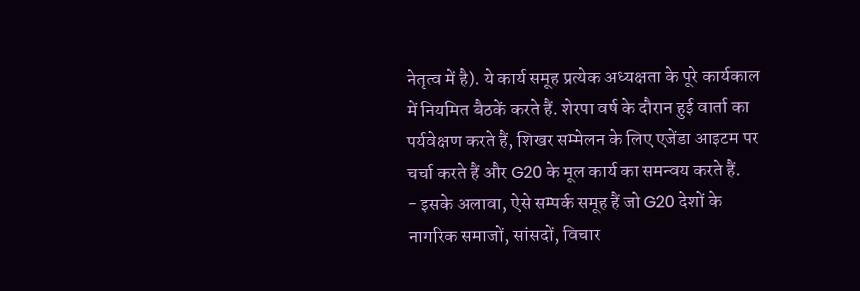नेतृत्व में है). ये कार्य समूह प्रत्येक अध्यक्षता के पूरे कार्यकाल में नियमित बैठकें करते हैं. शेरपा वर्ष के दौरान हुई वार्ता का पर्यवेक्षण करते हैं, शिखर सम्मेलन के लिए एजेंडा आइटम पर चर्चा करते हैं और G20 के मूल कार्य का समन्वय करते हैं.
- इसके अलावा, ऐसे सम्पर्क समूह हैं जो G20 देशों के नागरिक समाजों, सांसदों, विचार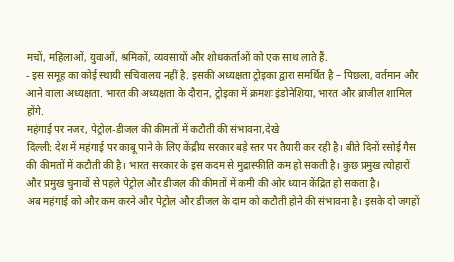मचों, महिलाओं, युवाओं, श्रमिकों, व्यवसायों और शोधकर्ताओं को एक साथ लाते हैं.
- इस समूह का कोई स्थायी सचिवालय नहीं है. इसकी अध्यक्षता ट्रोइका द्वारा समर्थित है – पिछला, वर्तमान और आने वाला अध्यक्षता. भारत की अध्यक्षता के दौरान, ट्रोइका में क्रमशः इंडोनेशिया, भारत और ब्राजील शामिल होंगे.
महंगाई पर नजर, पेट्रोल-डीजल की कीमतों में कटौती की संभावना,देखे
दिल्ली: देश में महंगाई पर काबू पाने के लिए केंद्रीय सरकार बड़े स्तर पर तैयारी कर रही है। बीते दिनों रसोई गैस की कीमतों में कटौती की है। भारत सरकार के इस कदम से मुद्रास्फीति कम हो सकती है। कुछ प्रमुख त्योहारों और प्रमुख चुनावों से पहले पेट्रोल और डीजल की कीमतों में कमी की ओर ध्यान केंद्रित हो सकता है।
अब महंगाई को और कम करने और पेट्रोल और डीजल के दाम को कटौती होने की संभावना है। इसके दो जगहों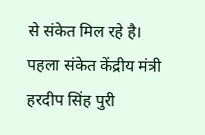से संकेत मिल रहे है। पहला संकेत केंद्रीय मंत्री हरदीप सिंह पुरी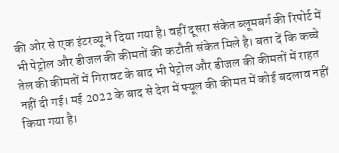की ओर से एक इंटरव्यू ने दिया गया है। वहीं दूसरा संकेत ब्लूमबर्ग की रिपोर्ट में भी पेट्रोल और डीजल की कीमतों की कटौती संकेत मिले है। बता दें कि कच्चे तेल की कीमतों में गिरावट के बाद भी पेट्रोल और डीजल की कीमतों में राहत नहीं दी गई। मई 2022 के बाद से देश में फ्यूल की कीमत में कोई बदलाव नहीं किया गया है।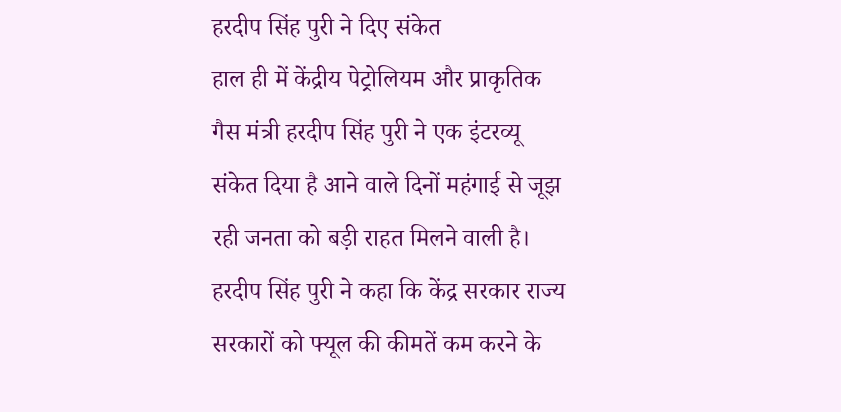हरदीप सिंह पुरी ने दिए संकेत
हाल ही में केंद्रीय पेट्रोलियम और प्राकृतिक गैस मंत्री हरदीप सिंह पुरी ने एक इंटरव्यू संकेत दिया है आने वाले दिनों महंगाई से जूझ रही जनता को बड़ी राहत मिलने वाली है। हरदीप सिंह पुरी ने कहा कि केंद्र सरकार राज्य सरकारों को फ्यूल की कीमतें कम करने के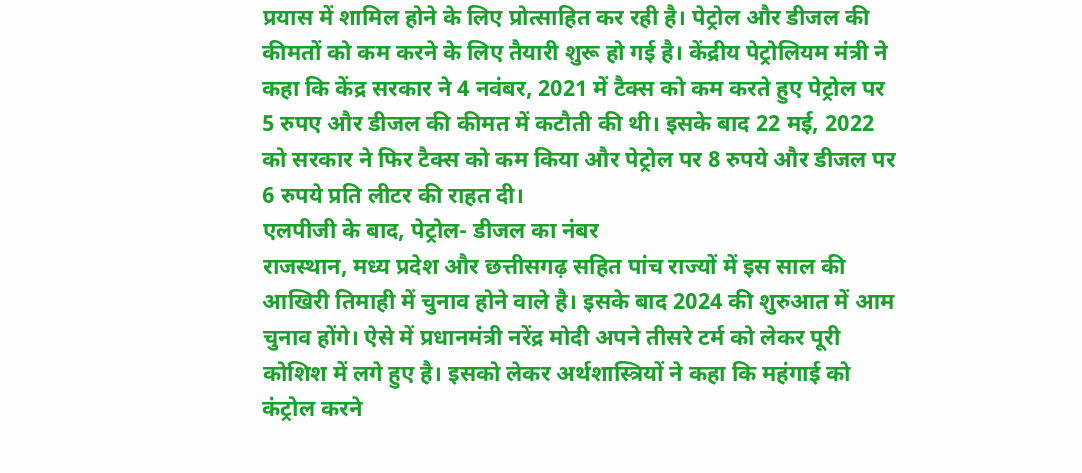प्रयास में शामिल होने के लिए प्रोत्साहित कर रही है। पेट्रोल और डीजल की कीमतों को कम करने के लिए तैयारी शुरू हो गई है। केंद्रीय पेट्रोलियम मंत्री ने कहा कि केंद्र सरकार ने 4 नवंबर, 2021 में टैक्स को कम करते हुए पेट्रोल पर 5 रुपए और डीजल की कीमत में कटौती की थी। इसके बाद 22 मई, 2022 को सरकार ने फिर टैक्स को कम किया और पेट्रोल पर 8 रुपये और डीजल पर 6 रुपये प्रति लीटर की राहत दी।
एलपीजी के बाद, पेट्रोल- डीजल का नंबर
राजस्थान, मध्य प्रदेश और छत्तीसगढ़ सहित पांच राज्यों में इस साल की आखिरी तिमाही में चुनाव होने वाले है। इसके बाद 2024 की शुरुआत में आम चुनाव होंगे। ऐसे में प्रधानमंत्री नरेंद्र मोदी अपने तीसरे टर्म को लेकर पूरी कोशिश में लगे हुए है। इसको लेकर अर्थशास्त्रियों ने कहा कि महंगाई को कंट्रोल करने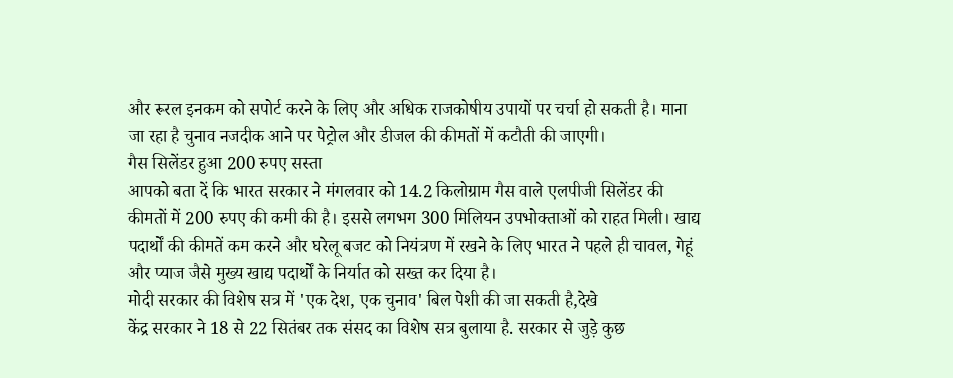और रूरल इनकम को सपोर्ट करने के लिए और अधिक राजकोषीय उपायों पर चर्चा हो सकती है। माना जा रहा है चुनाव नजदीक आने पर पेट्रोल और डीजल की कीमतों में कटौती की जाएगी।
गैस सिलेंडर हुआ 200 रुपए सस्ता
आपको बता दें कि भारत सरकार ने मंगलवार को 14.2 किलोग्राम गैस वाले एलपीजी सिलेंडर की कीमतों में 200 रुपए की कमी की है। इससे लगभग 300 मिलियन उपभोक्ताओं को राहत मिली। खाद्य पदार्थों की कीमतें कम करने और घरेलू बजट को नियंत्रण में रखने के लिए भारत ने पहले ही चावल, गेहूं और प्याज जैसे मुख्य खाद्य पदार्थों के निर्यात को सख्त कर दिया है।
मोदी सरकार की विशेष सत्र में 'एक देश, एक चुनाव' बिल पेशी की जा सकती है,देखे
केंद्र सरकार ने 18 से 22 सितंबर तक संसद का विशेष सत्र बुलाया है. सरकार से जुड़े कुछ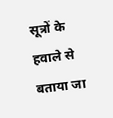सूत्रों के हवाले से बताया जा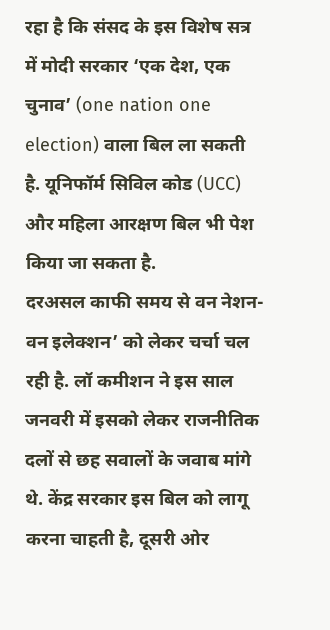रहा है कि संसद के इस विशेष सत्र में मोदी सरकार ‘एक देश, एक चुनाव’ (one nation one election) वाला बिल ला सकती है. यूनिफॉर्म सिविल कोड (UCC) और महिला आरक्षण बिल भी पेश किया जा सकता है.
दरअसल काफी समय से वन नेशन-वन इलेक्शन’ को लेकर चर्चा चल रही है. लॉ कमीशन ने इस साल जनवरी में इसको लेकर राजनीतिक दलों से छह सवालों के जवाब मांगे थे. केंद्र सरकार इस बिल को लागू करना चाहती है, दूसरी ओर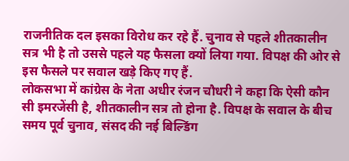राजनीतिक दल इसका विरोध कर रहे हैं. चुनाव से पहले शीतकालीन सत्र भी है तो उससे पहले यह फैसला क्यों लिया गया. विपक्ष की ओर से इस फैसले पर सवाल खड़े किए गए हैं.
लोकसभा में कांग्रेस के नेता अधीर रंजन चौधरी ने कहा कि ऐसी कौन सी इमरजेंसी है, शीतकालीन सत्र तो होना है. विपक्ष के सवाल के बीच समय पूर्व चुनाव, संसद की नई बिल्डिंग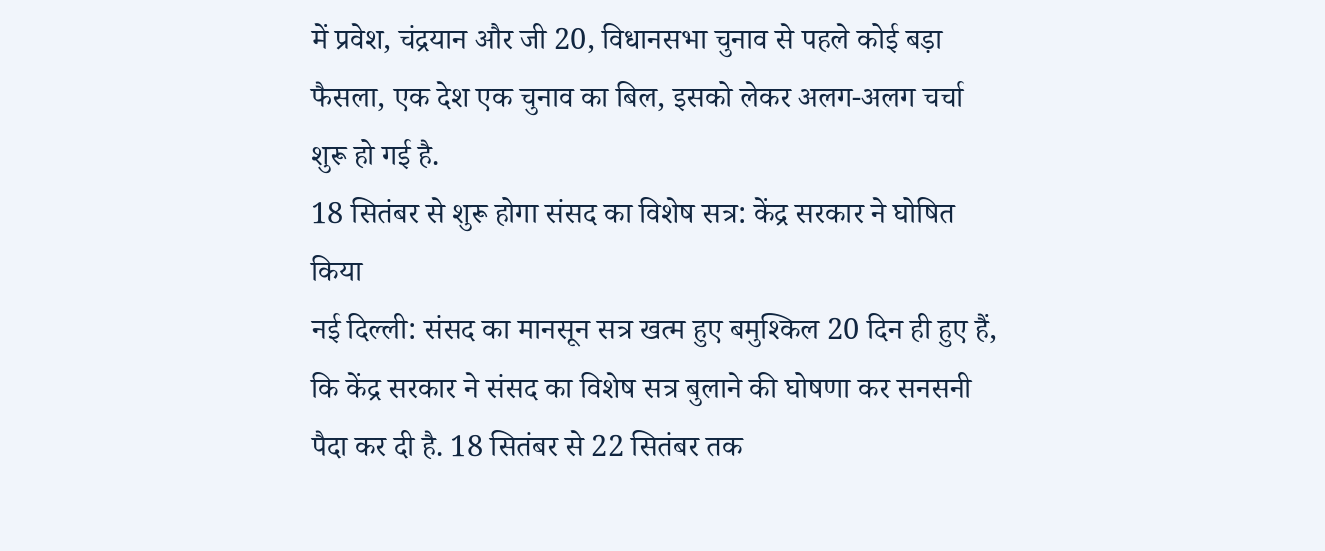में प्रवेश, चंद्रयान और जी 20, विधानसभा चुनाव से पहले कोई बड़ा फैसला, एक देश एक चुनाव का बिल, इसको लेकर अलग-अलग चर्चा शुरू हो गई है.
18 सितंबर से शुरू होगा संसद का विशेष सत्र: केंद्र सरकार ने घोषित किया
नई दिल्ली: संसद का मानसून सत्र खत्म हुए बमुश्किल 20 दिन ही हुए हैं, कि केंद्र सरकार ने संसद का विशेष सत्र बुलाने की घोषणा कर सनसनी पैदा कर दी है. 18 सितंबर से 22 सितंबर तक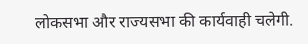लोकसभा और राज्यसभा की कार्यवाही चलेगी.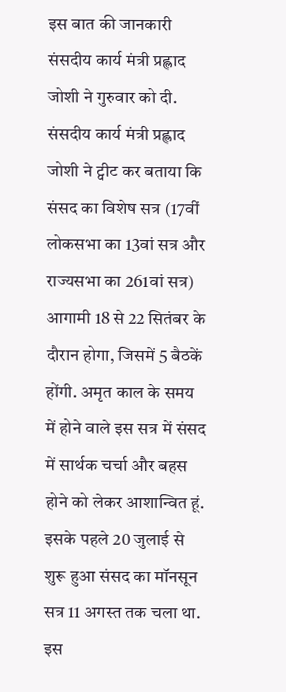इस बात की जानकारी संसदीय कार्य मंत्री प्रह्लाद जोशी ने गुरुवार को दी.
संसदीय कार्य मंत्री प्रह्लाद जोशी ने ट्वीट कर बताया कि संसद का विशेष सत्र (17वीं लोकसभा का 13वां सत्र और राज्यसभा का 261वां सत्र) आगामी 18 से 22 सितंबर के दौरान होगा, जिसमें 5 बैठकें होंगी. अमृत काल के समय में होने वाले इस सत्र में संसद में सार्थक चर्चा और बहस होने को लेकर आशान्वित हूं.
इसके पहले 20 जुलाई से शुरू हुआ संसद का मॉनसून सत्र 11 अगस्त तक चला था. इस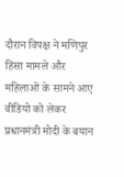दौरान विपक्ष ने मणिपुर हिंसा मामले और महिलाओं के सामने आए वीडियो को लेकर प्रधानमंत्री मोदी के बयान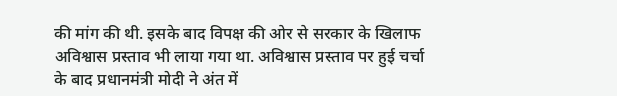की मांग की थी. इसके बाद विपक्ष की ओर से सरकार के खिलाफ अविश्वास प्रस्ताव भी लाया गया था. अविश्वास प्रस्ताव पर हुई चर्चा के बाद प्रधानमंत्री मोदी ने अंत में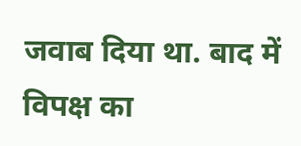जवाब दिया था. बाद में विपक्ष का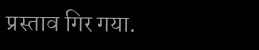प्रस्ताव गिर गया.